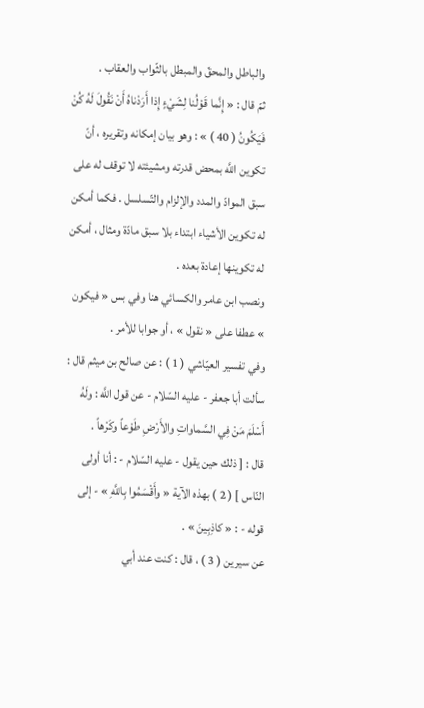والباطل والمحقّ والمبطل بالثّواب والعقاب .
ثمّ قال : « إِنَّما قَوْلُنا لِشَيْءٍ إِذا أَرَدْناهُ أَنْ نَقُولَ لَهُ كُنْ فَيَكُونُ ( 40 ) » : وهو بيان إمكانه وتقريره ، أنّ تكوين اللَّه بمحض قدرته ومشيئته لا توقف له على سبق الموادّ والمدد والإلزام والتّسلسل . فكما أمكن له تكوين الأشياء ابتداء بلا سبق مادّة ومثال ، أمكن له تكوينها إعادة بعده .
ونصب ابن عامر والكسائي هنا وفي بس « فيكون » عطفا على « نقول » ، أو جوابا للأمر .
وفي تفسير العيّاشي ( 1 ) : عن صالح بن ميثم قال : سألت أبا جعفر - عليه السّلام - عن قول اللَّه : ولَهُ أَسْلَمَ مَنْ فِي السَّماواتِ والأَرْضِ طَوْعاً وكَرْهاً .
قال : [ ذلك حين يقول - عليه السّلام - : أنا أولى النّاس ] ( 2 ) بهذه الآية « وأَقْسَمُوا بِاللَّهِ » - إلى قوله - : « كاذِبِينَ » .
عن سيرين ( 3 ) ، قال : كنت عند أبي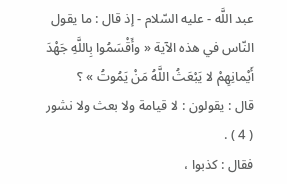عبد اللَّه - عليه السّلام - إذ قال : ما يقول النّاس في هذه الآية « وأَقْسَمُوا بِاللَّهِ جَهْدَ أَيْمانِهِمْ لا يَبْعَثُ اللَّهُ مَنْ يَمُوتُ » ؟
قال : يقولون : لا قيامة ولا بعث ولا نشور ( 4 ) .
فقال : كذبوا ،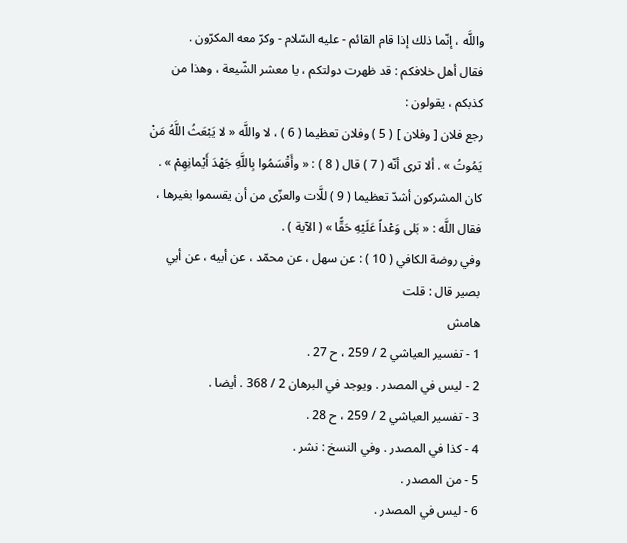واللَّه ، إنّما ذلك إذا قام القائم - عليه السّلام - وكرّ معه المكرّون .
فقال أهل خلافكم : قد ظهرت دولتكم ، يا معشر الشّيعة ، وهذا من كذبكم ، يقولون :
رجع فلان [ وفلان ] ( 5 ) وفلان تعظيما ( 6 ) ، لا واللَّه « لا يَبْعَثُ اللَّهُ مَنْ يَمُوتُ » . ألا ترى أنّه ( 7 ) قال ( 8 ) : « وأَقْسَمُوا بِاللَّهِ جَهْدَ أَيْمانِهِمْ » . كان المشركون أشدّ تعظيما ( 9 ) للَّات والعزّى من أن يقسموا بغيرها ، فقال اللَّه : « بَلى وَعْداً عَلَيْهِ حَقًّا » ( الآية ) .
وفي روضة الكافي ( 10 ) : عن سهل ، عن محمّد ، عن أبيه ، عن أبي بصير قال : قلت
هامش
1 - تفسير العياشي 2 / 259 ، ح 27 .
2 - ليس في المصدر . ويوجد في البرهان 2 / 368 . أيضا .
3 - تفسير العياشي 2 / 259 ، ح 28 .
4 - كذا في المصدر . وفي النسخ : نشر .
5 - من المصدر .
6 - ليس في المصدر .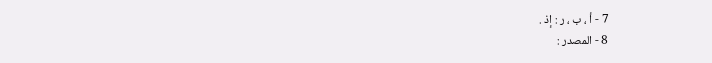7 - أ ، ب ، ر : إذ .
8 - المصدر :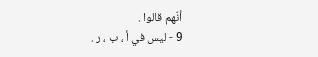أنّهم قالوا .
9 - ليس في أ ، ب ، ر .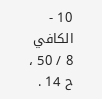10 - الكافي 8 / 50 ، ح 14 .